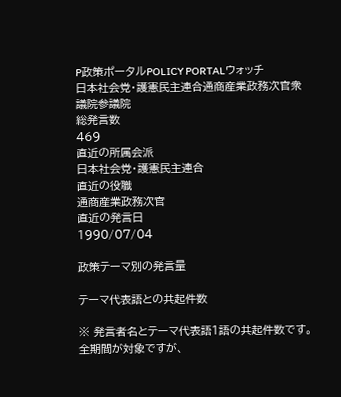P政策ポータルPOLICY PORTALウォッチ
日本社会党・護憲民主連合通商産業政務次官衆議院参議院
総発言数
469
直近の所属会派
日本社会党・護憲民主連合
直近の役職
通商産業政務次官
直近の発言日
1990/07/04

政策テーマ別の発言量

テーマ代表語との共起件数

※ 発言者名とテーマ代表語1語の共起件数です。全期間が対象ですが、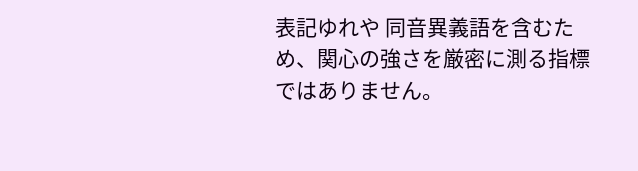表記ゆれや 同音異義語を含むため、関心の強さを厳密に測る指標ではありません。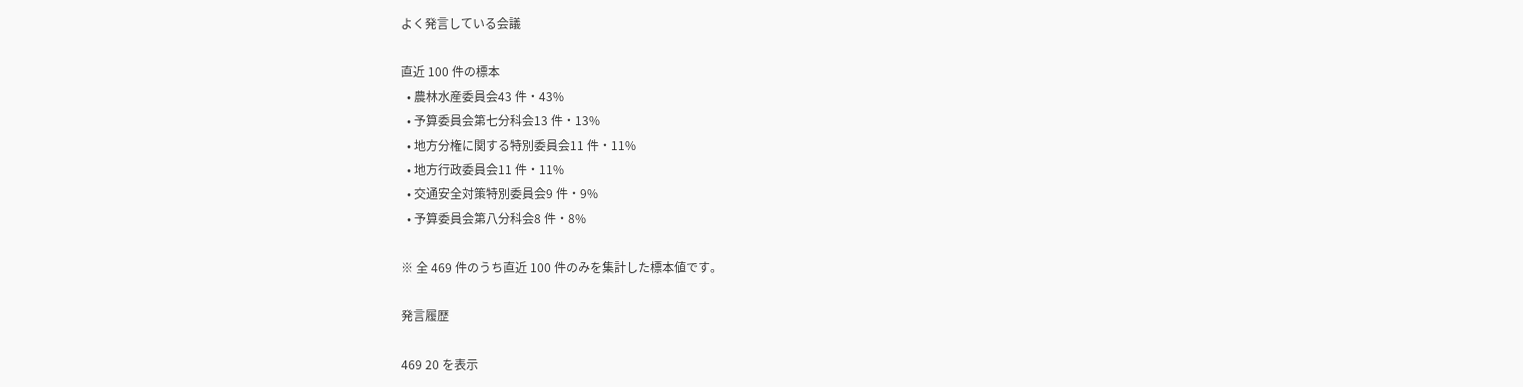よく発言している会議

直近 100 件の標本
  • 農林水産委員会43 件・43%
  • 予算委員会第七分科会13 件・13%
  • 地方分権に関する特別委員会11 件・11%
  • 地方行政委員会11 件・11%
  • 交通安全対策特別委員会9 件・9%
  • 予算委員会第八分科会8 件・8%

※ 全 469 件のうち直近 100 件のみを集計した標本値です。

発言履歴

469 20 を表示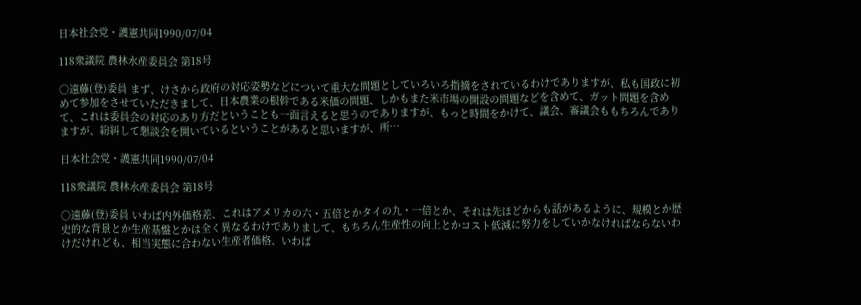日本社会党・護憲共同1990/07/04

118衆議院 農林水産委員会 第18号

○遠藤(登)委員 まず、けさから政府の対応姿勢などについて重大な問題としていろいろ指摘をされているわけでありますが、私も国政に初めて参加をさせていただきまして、日本農業の根幹である米価の問題、しかもまた米市場の開設の問題などを含めて、ガット問題を含めて、これは委員会の対応のあり方だということも一面言えると思うのでありますが、もっと時間をかけて、議会、審議会ももちろんでありますが、紛糾して懇談会を開いているということがあると思いますが、所…

日本社会党・護憲共同1990/07/04

118衆議院 農林水産委員会 第18号

○遠藤(登)委員 いわば内外価格差、これはアメリカの六・五倍とかタイの九・一倍とか、それは先ほどからも話があるように、規模とか歴史的な背景とか生産基盤とかは全く異なるわけでありまして、もちろん生産性の向上とかコスト低減に努力をしていかなければならないわけだけれども、相当実態に合わない生産者価格、いわば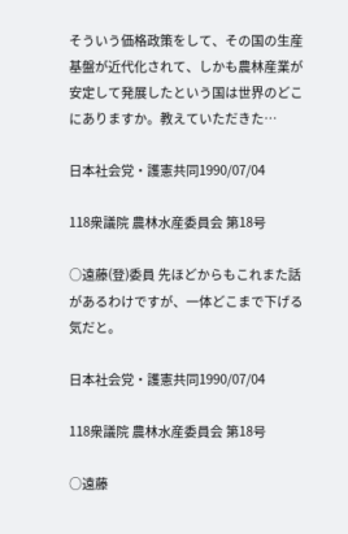そういう価格政策をして、その国の生産基盤が近代化されて、しかも農林産業が安定して発展したという国は世界のどこにありますか。教えていただきた…

日本社会党・護憲共同1990/07/04

118衆議院 農林水産委員会 第18号

○遠藤(登)委員 先ほどからもこれまた話があるわけですが、一体どこまで下げる気だと。

日本社会党・護憲共同1990/07/04

118衆議院 農林水産委員会 第18号

○遠藤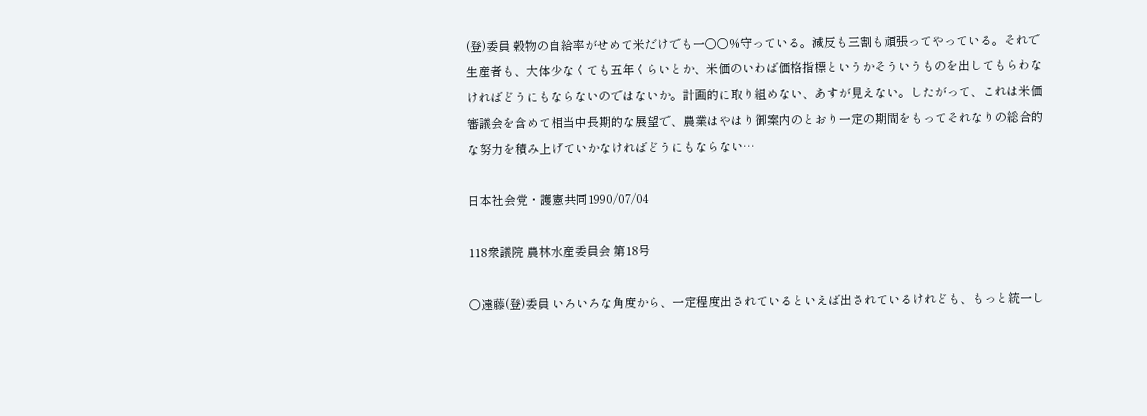(登)委員 穀物の自給率がせめて米だけでも一〇〇%守っている。減反も三割も頑張ってやっている。それで生産者も、大体少なくても五年くらいとか、米価のいわば価格指標というかそういうものを出してもらわなければどうにもならないのではないか。計画的に取り組めない、あすが見えない。したがって、これは米価審議会を含めて相当中長期的な展望で、農業はやはり御案内のとおり一定の期間をもってそれなりの総合的な努力を積み上げていかなければどうにもならない…

日本社会党・護憲共同1990/07/04

118衆議院 農林水産委員会 第18号

○遠藤(登)委員 いろいろな角度から、一定程度出されているといえば出されているけれども、もっと統一し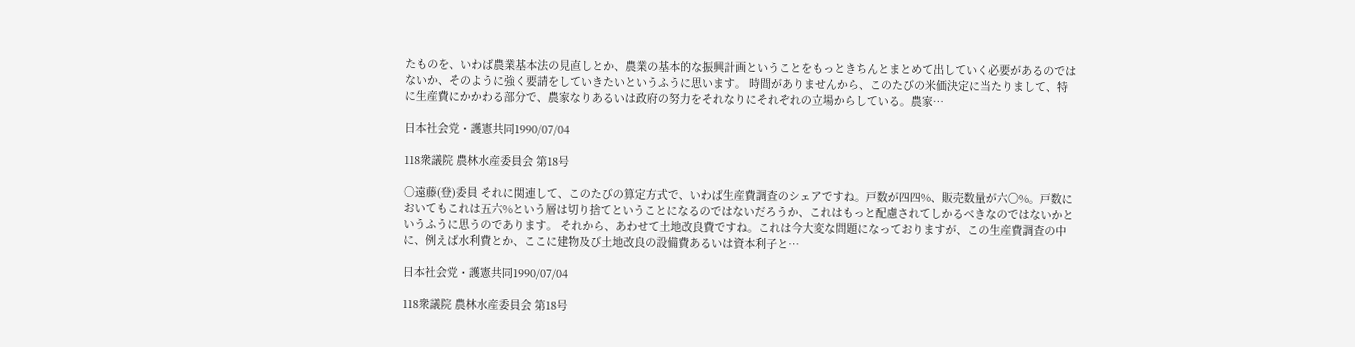たものを、いわば農業基本法の見直しとか、農業の基本的な振興計画ということをもっときちんとまとめて出していく必要があるのではないか、そのように強く要請をしていきたいというふうに思います。 時間がありませんから、このたびの米価決定に当たりまして、特に生産費にかかわる部分で、農家なりあるいは政府の努力をそれなりにそれぞれの立場からしている。農家…

日本社会党・護憲共同1990/07/04

118衆議院 農林水産委員会 第18号

○遠藤(登)委員 それに関連して、このたびの算定方式で、いわば生産費調査のシェアですね。戸数が四四%、販売数量が六〇%。戸数においてもこれは五六%という層は切り捨てということになるのではないだろうか、これはもっと配慮されてしかるべきなのではないかというふうに思うのであります。 それから、あわせて土地改良費ですね。これは今大変な問題になっておりますが、この生産費調査の中に、例えば水利費とか、ここに建物及び土地改良の設備費あるいは資本利子と…

日本社会党・護憲共同1990/07/04

118衆議院 農林水産委員会 第18号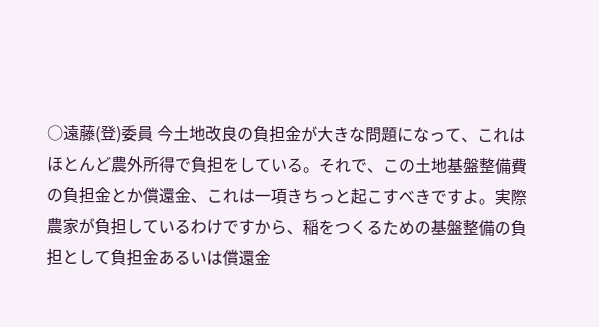○遠藤(登)委員 今土地改良の負担金が大きな問題になって、これはほとんど農外所得で負担をしている。それで、この土地基盤整備費の負担金とか償還金、これは一項きちっと起こすべきですよ。実際農家が負担しているわけですから、稲をつくるための基盤整備の負担として負担金あるいは償還金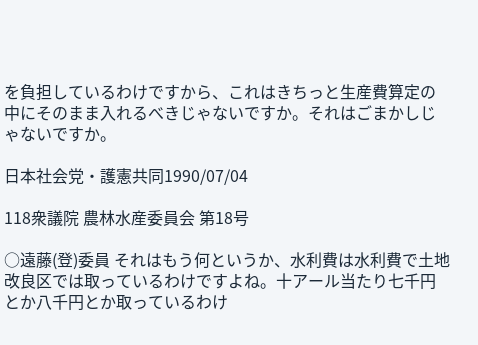を負担しているわけですから、これはきちっと生産費算定の中にそのまま入れるべきじゃないですか。それはごまかしじゃないですか。

日本社会党・護憲共同1990/07/04

118衆議院 農林水産委員会 第18号

○遠藤(登)委員 それはもう何というか、水利費は水利費で土地改良区では取っているわけですよね。十アール当たり七千円とか八千円とか取っているわけ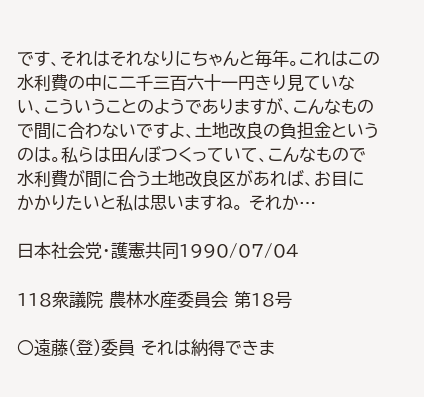です、それはそれなりにちゃんと毎年。これはこの水利費の中に二千三百六十一円きり見ていない、こういうことのようでありますが、こんなもので間に合わないですよ、土地改良の負担金というのは。私らは田んぼつくっていて、こんなもので水利費が間に合う土地改良区があれば、お目にかかりたいと私は思いますね。 それか…

日本社会党・護憲共同1990/07/04

118衆議院 農林水産委員会 第18号

○遠藤(登)委員 それは納得できま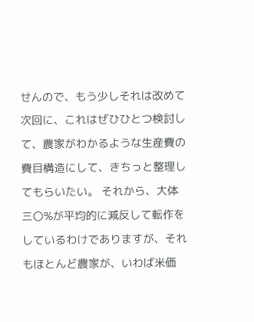せんので、もう少しそれは改めて次回に、これはぜひひとつ検討して、農家がわかるような生産費の費目構造にして、きちっと整理してもらいたい。 それから、大体三〇%が平均的に減反して転作をしているわけでありますが、それもほとんど農家が、いわば米価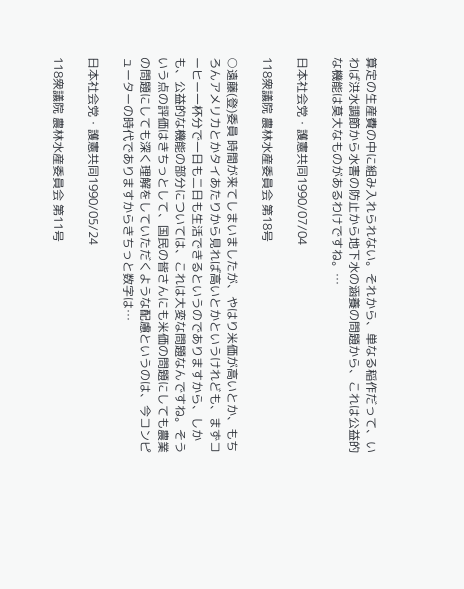算定の生産費の中に組み入れられない。それから、単なる稲作だって、いわば洪水調節から水害の防止から地下水の涵養の問題から、これは公益的な機能は莫大なものがあるわけですね。…

日本社会党・護憲共同1990/07/04

118衆議院 農林水産委員会 第18号

○遠藤(登)委員 時間が来てしまいましたが、やはり米価が高いとか、もちろんアメリカとかタイあたりから見れば高いとかというけれども、まずコーヒー一杯分で一日も二日も生活できるというのでありますから、しかも、公益的な機能の部分については、これは大変な問題なんですね。そういう点の評価はきちっとして、国民の皆さんにも米価の問題にしても農業の問題にしても深く理解をしていただくような配慮というのは、今コンピューターの時代でありますからきちっと数字は…

日本社会党・護憲共同1990/05/24

118衆議院 農林水産委員会 第11号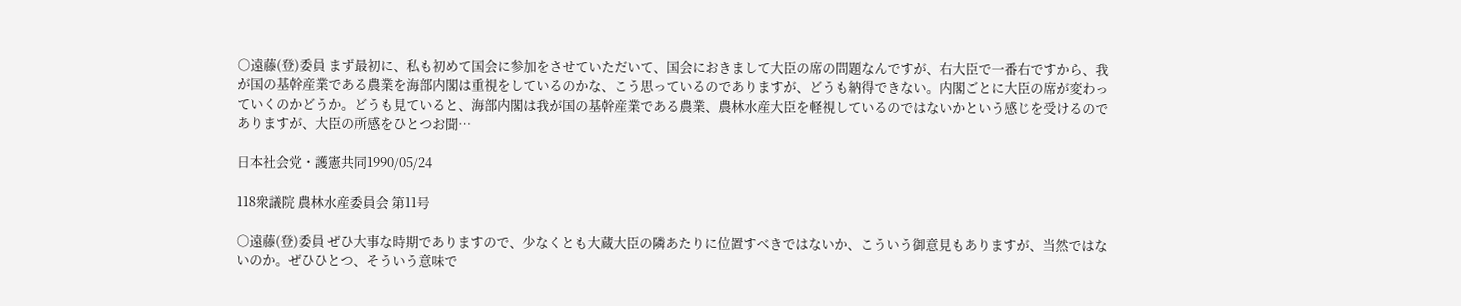○遠藤(登)委員 まず最初に、私も初めて国会に参加をさせていただいて、国会におきまして大臣の席の問題なんですが、右大臣で一番右ですから、我が国の基幹産業である農業を海部内閣は重視をしているのかな、こう思っているのでありますが、どうも納得できない。内閣ごとに大臣の席が変わっていくのかどうか。どうも見ていると、海部内閣は我が国の基幹産業である農業、農林水産大臣を軽視しているのではないかという感じを受けるのでありますが、大臣の所感をひとつお聞…

日本社会党・護憲共同1990/05/24

118衆議院 農林水産委員会 第11号

○遠藤(登)委員 ぜひ大事な時期でありますので、少なくとも大蔵大臣の隣あたりに位置すべきではないか、こういう御意見もありますが、当然ではないのか。ぜひひとつ、そういう意味で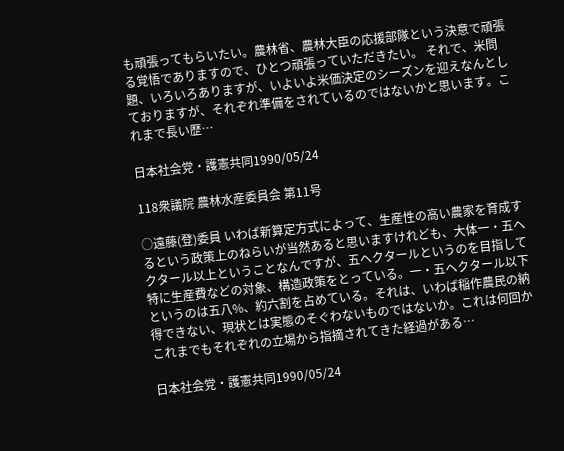も頑張ってもらいたい。農林省、農林大臣の応援部隊という決意で頑張る覚悟でありますので、ひとつ頑張っていただきたい。 それで、米問題、いろいろありますが、いよいよ米価決定のシーズンを迎えなんとしておりますが、それぞれ準備をされているのではないかと思います。これまで長い歴…

日本社会党・護憲共同1990/05/24

118衆議院 農林水産委員会 第11号

○遠藤(登)委員 いわば新算定方式によって、生産性の高い農家を育成するという政策上のねらいが当然あると思いますけれども、大体一・五ヘクタール以上ということなんですが、五ヘクタールというのを目指して特に生産費などの対象、構造政策をとっている。一・五ヘクタール以下というのは五八%、約六割を占めている。それは、いわば稲作農民の納得できない、現状とは実態のそぐわないものではないか。これは何回かこれまでもそれぞれの立場から指摘されてきた経過がある…

日本社会党・護憲共同1990/05/24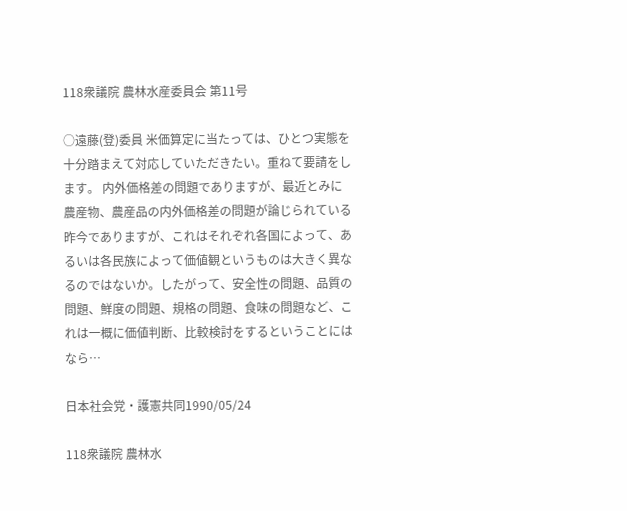118衆議院 農林水産委員会 第11号

○遠藤(登)委員 米価算定に当たっては、ひとつ実態を十分踏まえて対応していただきたい。重ねて要請をします。 内外価格差の問題でありますが、最近とみに農産物、農産品の内外価格差の問題が論じられている昨今でありますが、これはそれぞれ各国によって、あるいは各民族によって価値観というものは大きく異なるのではないか。したがって、安全性の問題、品質の問題、鮮度の問題、規格の問題、食味の問題など、これは一概に価値判断、比較検討をするということにはなら…

日本社会党・護憲共同1990/05/24

118衆議院 農林水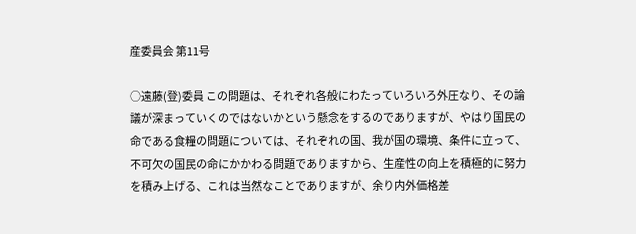産委員会 第11号

○遠藤(登)委員 この問題は、それぞれ各般にわたっていろいろ外圧なり、その論議が深まっていくのではないかという懸念をするのでありますが、やはり国民の命である食糧の問題については、それぞれの国、我が国の環境、条件に立って、不可欠の国民の命にかかわる問題でありますから、生産性の向上を積極的に努力を積み上げる、これは当然なことでありますが、余り内外価格差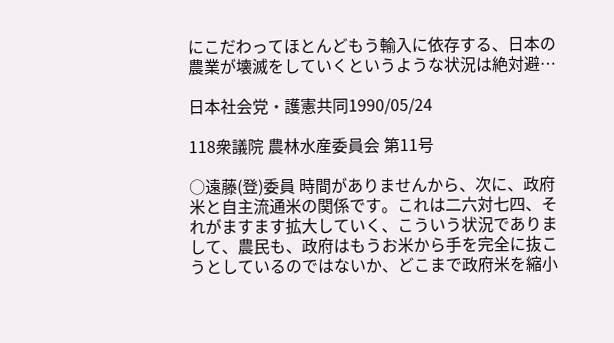にこだわってほとんどもう輸入に依存する、日本の農業が壊滅をしていくというような状況は絶対避…

日本社会党・護憲共同1990/05/24

118衆議院 農林水産委員会 第11号

○遠藤(登)委員 時間がありませんから、次に、政府米と自主流通米の関係です。これは二六対七四、それがますます拡大していく、こういう状況でありまして、農民も、政府はもうお米から手を完全に抜こうとしているのではないか、どこまで政府米を縮小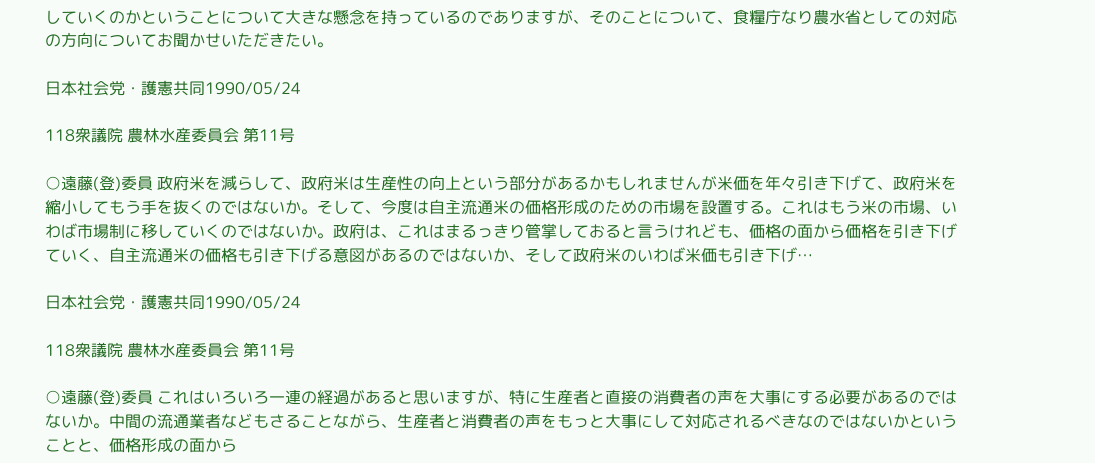していくのかということについて大きな懸念を持っているのでありますが、そのことについて、食糧庁なり農水省としての対応の方向についてお聞かせいただきたい。

日本社会党・護憲共同1990/05/24

118衆議院 農林水産委員会 第11号

○遠藤(登)委員 政府米を減らして、政府米は生産性の向上という部分があるかもしれませんが米価を年々引き下げて、政府米を縮小してもう手を抜くのではないか。そして、今度は自主流通米の価格形成のための市場を設置する。これはもう米の市場、いわば市場制に移していくのではないか。政府は、これはまるっきり管掌しておると言うけれども、価格の面から価格を引き下げていく、自主流通米の価格も引き下げる意図があるのではないか、そして政府米のいわば米価も引き下げ…

日本社会党・護憲共同1990/05/24

118衆議院 農林水産委員会 第11号

○遠藤(登)委員 これはいろいろ一連の経過があると思いますが、特に生産者と直接の消費者の声を大事にする必要があるのではないか。中間の流通業者などもさることながら、生産者と消費者の声をもっと大事にして対応されるべきなのではないかということと、価格形成の面から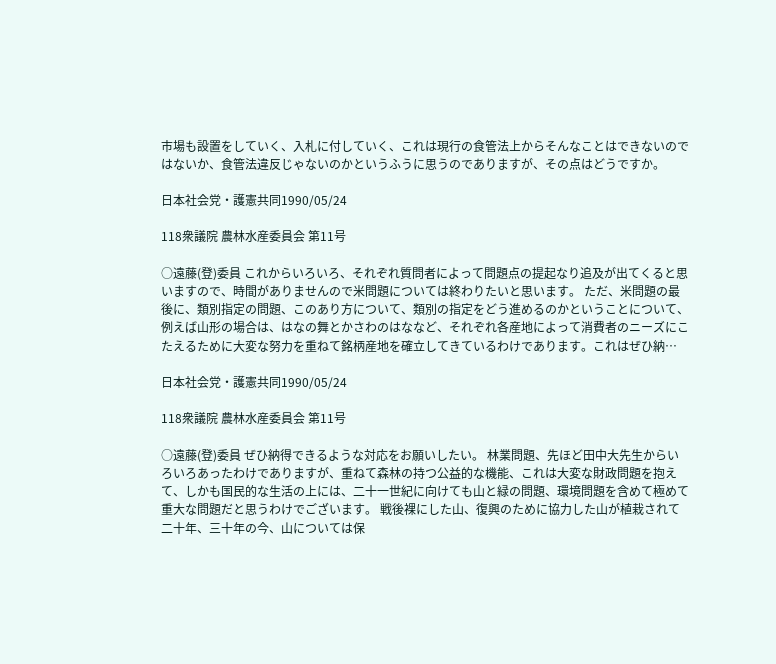市場も設置をしていく、入札に付していく、これは現行の食管法上からそんなことはできないのではないか、食管法違反じゃないのかというふうに思うのでありますが、その点はどうですか。

日本社会党・護憲共同1990/05/24

118衆議院 農林水産委員会 第11号

○遠藤(登)委員 これからいろいろ、それぞれ質問者によって問題点の提起なり追及が出てくると思いますので、時間がありませんので米問題については終わりたいと思います。 ただ、米問題の最後に、類別指定の問題、このあり方について、類別の指定をどう進めるのかということについて、例えば山形の場合は、はなの舞とかさわのはななど、それぞれ各産地によって消費者のニーズにこたえるために大変な努力を重ねて銘柄産地を確立してきているわけであります。これはぜひ納…

日本社会党・護憲共同1990/05/24

118衆議院 農林水産委員会 第11号

○遠藤(登)委員 ぜひ納得できるような対応をお願いしたい。 林業問題、先ほど田中大先生からいろいろあったわけでありますが、重ねて森林の持つ公益的な機能、これは大変な財政問題を抱えて、しかも国民的な生活の上には、二十一世紀に向けても山と緑の問題、環境問題を含めて極めて重大な問題だと思うわけでございます。 戦後裸にした山、復興のために協力した山が植栽されて二十年、三十年の今、山については保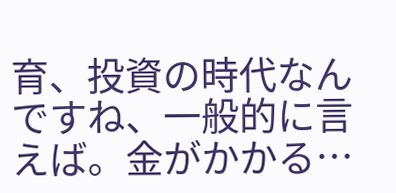育、投資の時代なんですね、一般的に言えば。金がかかる…